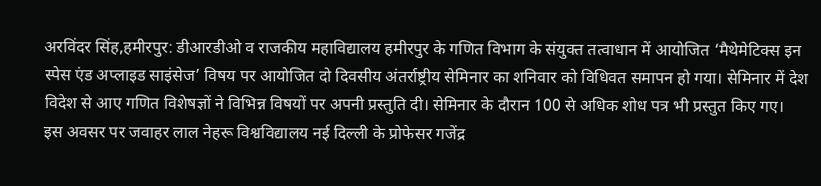अरविंदर सिंह,हमीरपुर: डीआरडीओ व राजकीय महाविद्यालय हमीरपुर के गणित विभाग के संयुक्त तत्वाधान में आयोजित ‘मैथेमेटिक्स इन स्पेस एंड अप्लाइड साइंसेज’ विषय पर आयोजित दो दिवसीय अंतर्राष्ट्रीय सेमिनार का शनिवार को विधिवत समापन हो गया। सेमिनार में देश विदेश से आए गणित विशेषज्ञों ने विभिन्न विषयों पर अपनी प्रस्तुति दी। सेमिनार के दौरान 100 से अधिक शोध पत्र भी प्रस्तुत किए गए।
इस अवसर पर जवाहर लाल नेहरू विश्वविद्यालय नई दिल्ली के प्रोफेसर गजेंद्र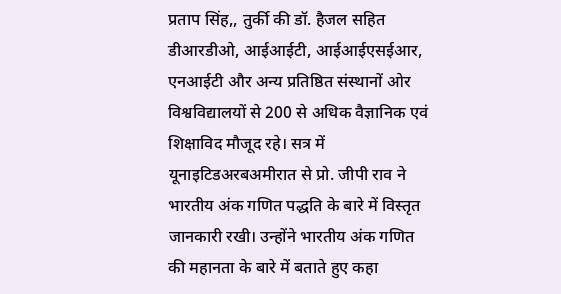प्रताप सिंह,, तुर्की की डॉ. हैजल सहित डीआरडीओ, आईआईटी, आईआईएसईआर, एनआईटी और अन्य प्रतिष्ठित संस्थानों ओर विश्वविद्यालयों से 200 से अधिक वैज्ञानिक एवं शिक्षाविद मौजूद रहे। सत्र में यूनाइटिडअरबअमीरात से प्रो. जीपी राव ने भारतीय अंक गणित पद्धति के बारे में विस्तृत जानकारी रखी। उन्होंने भारतीय अंक गणित की महानता के बारे में बताते हुए कहा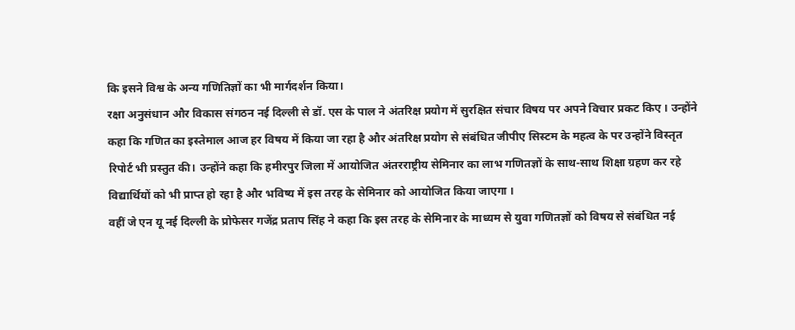कि इसने विश्व के अन्य गणितिज्ञों का भी मार्गदर्शन किया।
रक्षा अनुसंधान और विकास संगठन नई दिल्ली से डॉ. एस के पाल ने अंतरिक्ष प्रयोग में सुरक्षित संचार विषय पर अपने विचार प्रकट किए । उन्होंने कहा कि गणित का इस्तेमाल आज हर विषय में किया जा रहा है और अंतरिक्ष प्रयोग से संबंधित जीपीए सिस्टम के महत्व के पर उन्होंने विस्तृत रिपोर्ट भी प्रस्तुत की। उन्होंने कहा कि हमीरपुर जिला में आयोजित अंतरराष्ट्रीय सेमिनार का लाभ गणितज्ञों के साथ-साथ शिक्षा ग्रहण कर रहे विद्यार्थियों को भी प्राप्त हो रहा है और भविष्य में इस तरह के सेमिनार को आयोजित किया जाएगा ।
वहीं जे एन यू नई दिल्ली के प्रोफेसर गजेंद्र प्रताप सिंह ने कहा कि इस तरह के सेमिनार के माध्यम से युवा गणितज्ञों को विषय से संबंधित नई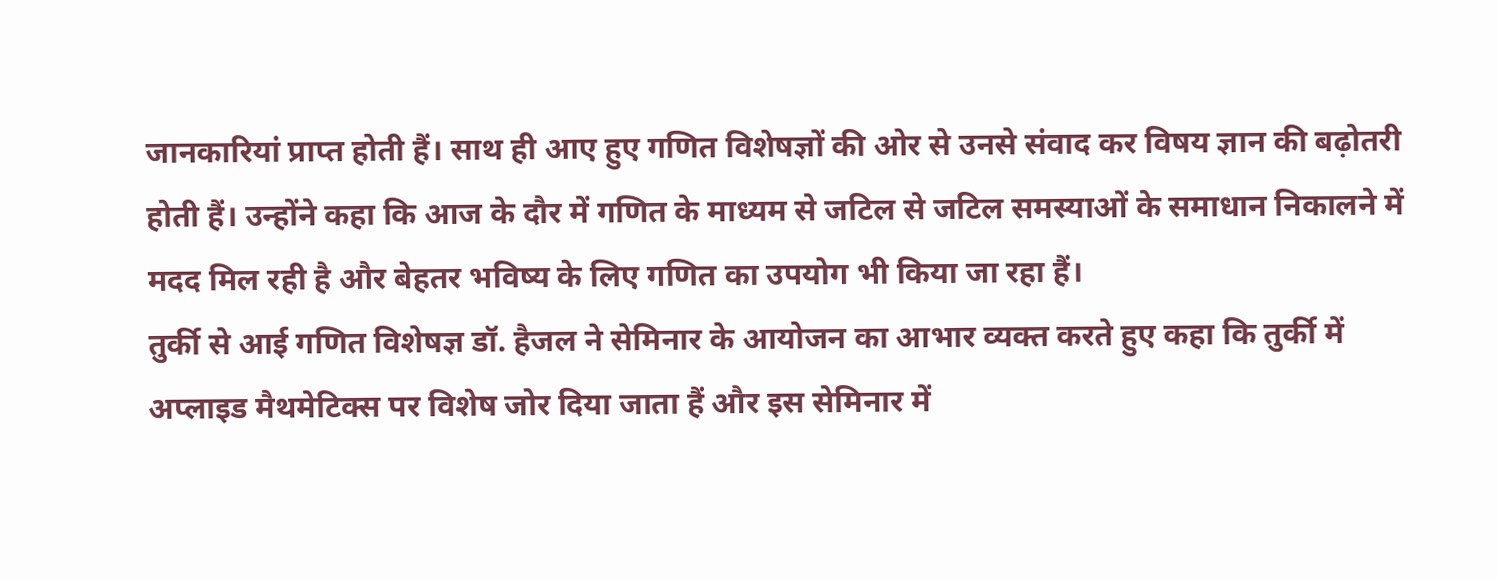जानकारियां प्राप्त होती हैं। साथ ही आए हुए गणित विशेषज्ञों की ओर से उनसे संवाद कर विषय ज्ञान की बढ़ोतरी होती हैं। उन्होंने कहा कि आज के दौर में गणित के माध्यम से जटिल से जटिल समस्याओं के समाधान निकालने में मदद मिल रही है और बेहतर भविष्य के लिए गणित का उपयोग भी किया जा रहा हैं।
तुर्की से आई गणित विशेषज्ञ डॉ. हैजल ने सेमिनार के आयोजन का आभार व्यक्त करते हुए कहा कि तुर्की में अप्लाइड मैथमेटिक्स पर विशेष जोर दिया जाता हैं और इस सेमिनार में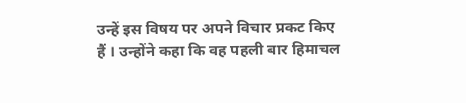उन्हें इस विषय पर अपने विचार प्रकट किए हैं । उन्होंने कहा कि वह पहली बार हिमाचल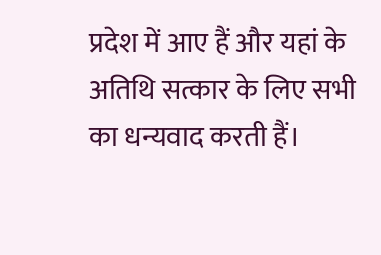प्रदेश में आए हैं और यहां के अतिथि सत्कार के लिए सभी का धन्यवाद करती हैं।